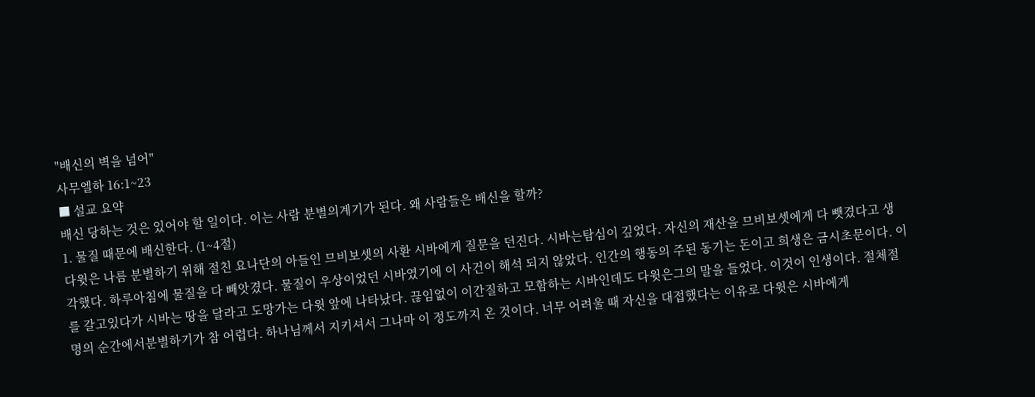"배신의 벽을 넘어"
사무엘하 16:1~23
■ 설교 요약
배신 당하는 것은 있어야 할 일이다. 이는 사람 분별의계기가 된다. 왜 사람들은 배신을 할까?
1. 물질 때문에 배신한다. (1~4절)
다윗은 나름 분별하기 위해 절친 요나단의 아들인 므비보셋의 사환 시바에게 질문을 던진다. 시바는탐심이 깊었다. 자신의 재산을 므비보셋에게 다 뺏겼다고 생각했다. 하루아침에 물질을 다 빼앗겼다. 물질이 우상이었던 시바였기에 이 사건이 해석 되지 않았다. 인간의 행동의 주된 동기는 돈이고 희생은 금시초문이다. 이를 갈고있다가 시바는 땅을 달라고 도망가는 다윗 앞에 나타났다. 끊임없이 이간질하고 모함하는 시바인데도 다윗은그의 말을 들었다. 이것이 인생이다. 절체절명의 순간에서분별하기가 참 어렵다. 하나님께서 지키셔서 그나마 이 정도까지 온 것이다. 너무 어려울 때 자신을 대접했다는 이유로 다윗은 시바에게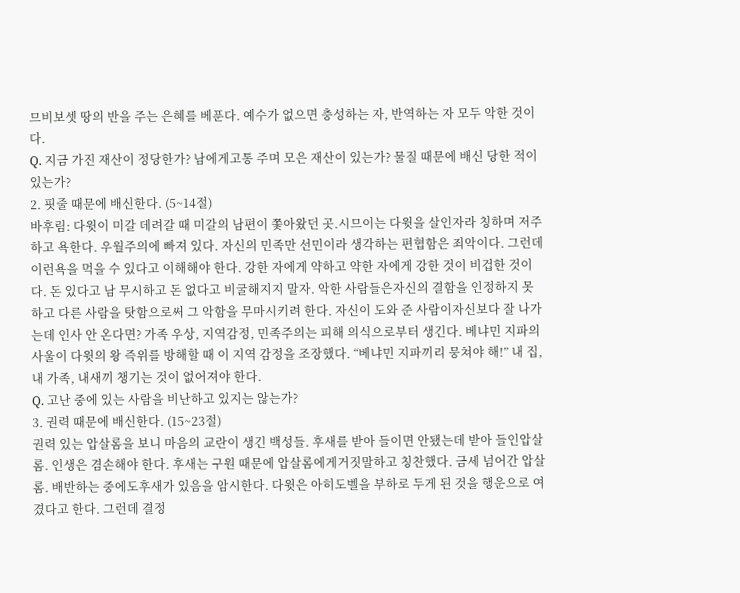므비보셋 땅의 반을 주는 은혜를 베푼다. 예수가 없으면 충성하는 자, 반역하는 자 모두 악한 것이다.
Q. 지금 가진 재산이 정당한가? 남에게고통 주며 모은 재산이 있는가? 물질 때문에 배신 당한 적이 있는가?
2. 핏줄 때문에 배신한다. (5~14절)
바후림: 다윗이 미갈 데려갈 때 미갈의 남편이 쫓아왔던 곳.시므이는 다윗을 살인자라 칭하며 저주하고 욕한다. 우월주의에 빠져 있다. 자신의 민족만 선민이라 생각하는 편협함은 죄악이다. 그런데 이런욕을 먹을 수 있다고 이해해야 한다. 강한 자에게 약하고 약한 자에게 강한 것이 비겁한 것이다. 돈 있다고 남 무시하고 돈 없다고 비굴해지지 말자. 악한 사람들은자신의 결함을 인정하지 못하고 다른 사람을 탓함으로써 그 악함을 무마시키려 한다. 자신이 도와 준 사람이자신보다 잘 나가는데 인사 안 온다면? 가족 우상, 지역감정, 민족주의는 피해 의식으로부터 생긴다. 베냐민 지파의사울이 다윗의 왕 즉위를 방해할 때 이 지역 감정을 조장했다. “베냐민 지파끼리 뭉쳐야 해!” 내 집, 내 가족, 내새끼 챙기는 것이 없어져야 한다.
Q. 고난 중에 있는 사람을 비난하고 있지는 않는가?
3. 권력 때문에 배신한다. (15~23절)
권력 있는 압살롬을 보니 마음의 교란이 생긴 백성들. 후새를 받아 들이면 안됐는데 받아 들인압살롬. 인생은 겸손해야 한다. 후새는 구원 때문에 압살롬에게거짓말하고 칭찬했다. 금세 넘어간 압살롬. 배반하는 중에도후새가 있음을 암시한다. 다윗은 아히도벨을 부하로 두게 된 것을 행운으로 여겼다고 한다. 그런데 결정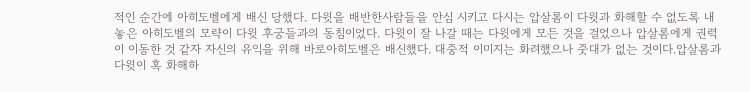적인 순간에 아히도벨에게 배신 당했다. 다윗을 배반한사람들을 안심 시키고 다시는 압살롬이 다윗과 화해할 수 없도록 내 놓은 아히도벨의 모략이 다윗 후궁들과의 동침이었다. 다윗이 잘 나갈 때는 다윗에게 모든 것을 걸었으나 압살롬에게 권력이 이동한 것 같자 자신의 유익을 위해 바로아히도벨은 배신했다. 대중적 이미지는 화려했으나 줏대가 없는 것이다.압살롬과 다윗이 혹 화해하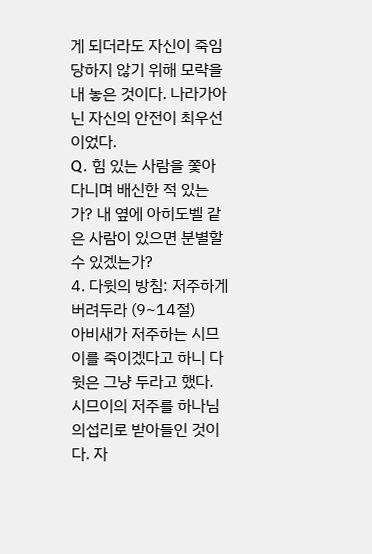게 되더라도 자신이 죽임 당하지 않기 위해 모략을 내 놓은 것이다. 나라가아닌 자신의 안전이 최우선이었다.
Q. 힘 있는 사람을 쫓아 다니며 배신한 적 있는가? 내 옆에 아히도벨 같은 사람이 있으면 분별할 수 있겠는가?
4. 다윗의 방침: 저주하게 버려두라 (9~14절)
아비새가 저주하는 시므이를 죽이겠다고 하니 다윗은 그냥 두라고 했다. 시므이의 저주를 하나님의섭리로 받아들인 것이다. 자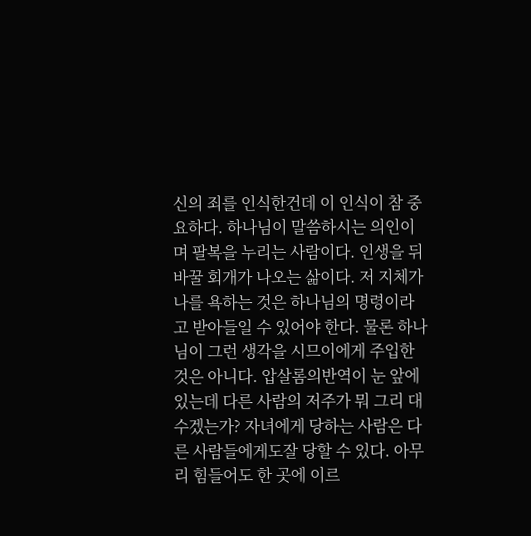신의 죄를 인식한건데 이 인식이 참 중요하다. 하나님이 말씀하시는 의인이며 팔복을 누리는 사람이다. 인생을 뒤바꿀 회개가 나오는 삶이다. 저 지체가 나를 욕하는 것은 하나님의 명령이라고 받아들일 수 있어야 한다. 물론 하나님이 그런 생각을 시므이에게 주입한 것은 아니다. 압살롬의반역이 눈 앞에 있는데 다른 사람의 저주가 뭐 그리 대수겠는가? 자녀에게 당하는 사람은 다른 사람들에게도잘 당할 수 있다. 아무리 힘들어도 한 곳에 이르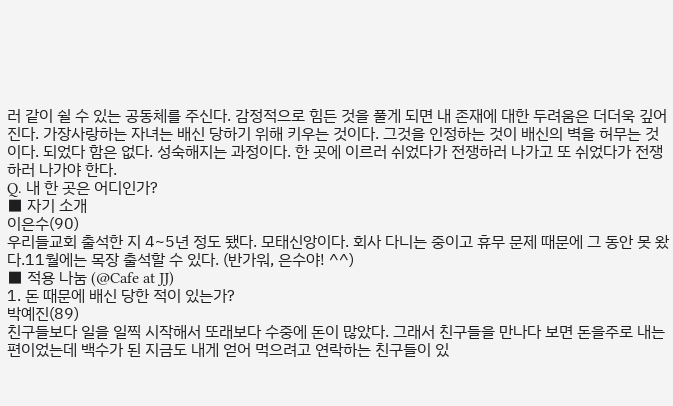러 같이 쉴 수 있는 공동체를 주신다. 감정적으로 힘든 것을 풀게 되면 내 존재에 대한 두려움은 더더욱 깊어진다. 가장사랑하는 자녀는 배신 당하기 위해 키우는 것이다. 그것을 인정하는 것이 배신의 벽을 허무는 것이다. 되었다 함은 없다. 성숙해지는 과정이다. 한 곳에 이르러 쉬었다가 전쟁하러 나가고 또 쉬었다가 전쟁하러 나가야 한다.
Q. 내 한 곳은 어디인가?
■ 자기 소개
이은수(90)
우리들교회 출석한 지 4~5년 정도 됐다. 모태신앙이다. 회사 다니는 중이고 휴무 문제 때문에 그 동안 못 왔다.11월에는 목장 출석할 수 있다. (반가워, 은수야! ^^)
■ 적용 나눔 (@Cafe at JJ)
1. 돈 때문에 배신 당한 적이 있는가?
박예진(89)
친구들보다 일을 일찍 시작해서 또래보다 수중에 돈이 많았다. 그래서 친구들을 만나다 보면 돈을주로 내는 편이었는데 백수가 된 지금도 내게 얻어 먹으려고 연락하는 친구들이 있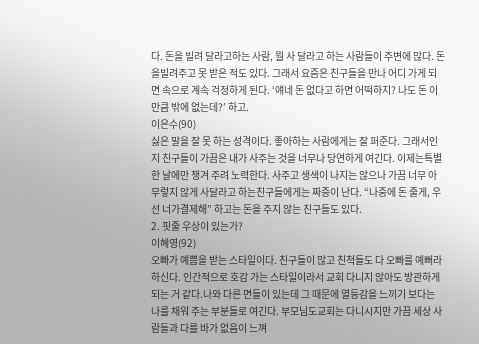다. 돈을 빌려 달라고하는 사람, 뭘 사 달라고 하는 사람들이 주변에 많다. 돈을빌려주고 못 받은 적도 있다. 그래서 요즘은 친구들을 만나 어디 가게 되면 속으로 계속 걱정하게 된다. ‘얘네 돈 없다고 하면 어떡하지? 나도 돈 이만큼 밖에 없는데?’ 하고.
이은수(90)
싫은 말을 잘 못 하는 성격이다. 좋아하는 사람에게는 잘 퍼준다. 그래서인지 친구들이 가끔은 내가 사주는 것을 너무나 당연하게 여긴다. 이제는특별한 날에만 챙겨 주려 노력한다. 사주고 생색이 나지는 않으나 가끔 너무 아무렇지 않게 사달라고 하는친구들에게는 짜증이 난다. “나중에 돈 줄게, 우선 너가결제해” 하고는 돈을 주지 않는 친구들도 있다.
2. 핏줄 우상이 있는가?
이혜영(92)
오빠가 예쁨을 받는 스타일이다. 친구들이 많고 친척들도 다 오빠를 예뻐라 하신다. 인간적으로 호감 가는 스타일이라서 교회 다니지 않아도 방관하게 되는 거 같다.나와 다른 면들이 있는데 그 때문에 열등감을 느끼기 보다는 나를 채워 주는 부분들로 여긴다. 부모님도교회는 다니시지만 가끔 세상 사람들과 다를 바가 없음이 느껴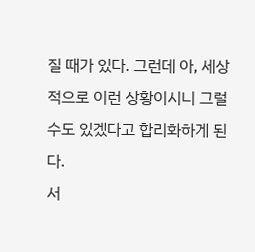질 때가 있다. 그런데 아, 세상적으로 이런 상황이시니 그럴 수도 있겠다고 합리화하게 된다.
서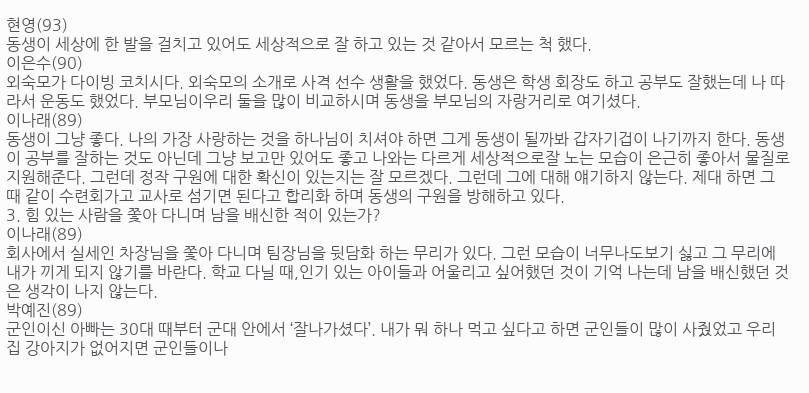현영(93)
동생이 세상에 한 발을 걸치고 있어도 세상적으로 잘 하고 있는 것 같아서 모르는 척 했다.
이은수(90)
외숙모가 다이빙 코치시다. 외숙모의 소개로 사격 선수 생활을 했었다. 동생은 학생 회장도 하고 공부도 잘했는데 나 따라서 운동도 했었다. 부모님이우리 둘을 많이 비교하시며 동생을 부모님의 자랑거리로 여기셨다.
이나래(89)
동생이 그냥 좋다. 나의 가장 사랑하는 것을 하나님이 치셔야 하면 그게 동생이 될까봐 갑자기겁이 나기까지 한다. 동생이 공부를 잘하는 것도 아닌데 그냥 보고만 있어도 좋고 나와는 다르게 세상적으로잘 노는 모습이 은근히 좋아서 물질로 지원해준다. 그런데 정작 구원에 대한 확신이 있는지는 잘 모르겠다. 그런데 그에 대해 얘기하지 않는다. 제대 하면 그 때 같이 수련회가고 교사로 섬기면 된다고 합리화 하며 동생의 구원을 방해하고 있다.
3. 힘 있는 사람을 쫓아 다니며 남을 배신한 적이 있는가?
이나래(89)
회사에서 실세인 차장님을 쫓아 다니며 팀장님을 뒷담화 하는 무리가 있다. 그런 모습이 너무나도보기 싫고 그 무리에 내가 끼게 되지 않기를 바란다. 학교 다닐 때,인기 있는 아이들과 어울리고 싶어했던 것이 기억 나는데 남을 배신했던 것은 생각이 나지 않는다.
박예진(89)
군인이신 아빠는 30대 때부터 군대 안에서 ‘잘나가셨다’. 내가 뭐 하나 먹고 싶다고 하면 군인들이 많이 사줬었고 우리 집 강아지가 없어지면 군인들이나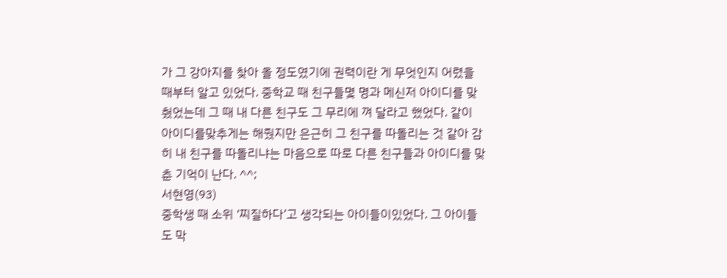가 그 강아지를 찾아 올 정도였기에 권력이란 게 무엇인지 어렸을 때부터 알고 있었다. 중학교 때 친구들몇 명과 메신저 아이디를 맞췄었는데 그 때 내 다른 친구도 그 무리에 껴 달라고 했었다. 같이 아이디를맞추게는 해줬지만 은근히 그 친구를 따돌리는 것 같아 감히 내 친구를 따돌리냐는 마음으로 따로 다른 친구들과 아이디를 맞춘 기억이 난다. ^^;
서현영(93)
중학생 때 소위 ‘찌질하다’고 생각되는 아이들이있었다. 그 아이들도 막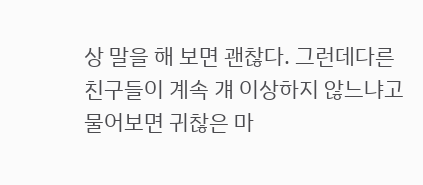상 말을 해 보면 괜찮다. 그런데다른 친구들이 계속 걔 이상하지 않느냐고 물어보면 귀찮은 마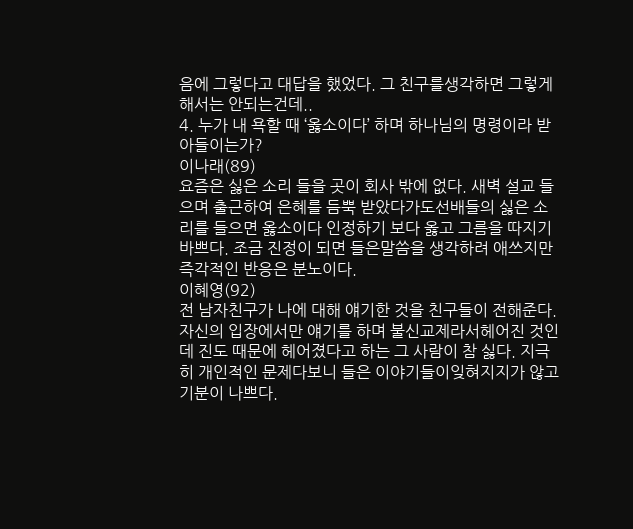음에 그렇다고 대답을 했었다. 그 친구를생각하면 그렇게 해서는 안되는건데..
4. 누가 내 욕할 때 ‘옳소이다’ 하며 하나님의 명령이라 받아들이는가?
이나래(89)
요즘은 싫은 소리 들을 곳이 회사 밖에 없다. 새벽 설교 들으며 출근하여 은혜를 듬뿍 받았다가도선배들의 싫은 소리를 들으면 옳소이다 인정하기 보다 옳고 그름을 따지기 바쁘다. 조금 진정이 되면 들은말씀을 생각하려 애쓰지만 즉각적인 반응은 분노이다.
이혜영(92)
전 남자친구가 나에 대해 얘기한 것을 친구들이 전해준다. 자신의 입장에서만 얘기를 하며 불신교제라서헤어진 것인데 진도 때문에 헤어졌다고 하는 그 사람이 참 싫다. 지극히 개인적인 문제다보니 들은 이야기들이잊혀지지가 않고 기분이 나쁘다.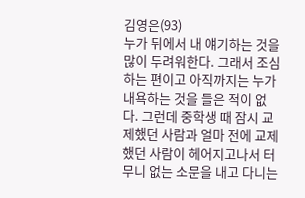김영은(93)
누가 뒤에서 내 얘기하는 것을 많이 두려워한다. 그래서 조심하는 편이고 아직까지는 누가 내욕하는 것을 들은 적이 없다. 그런데 중학생 때 잠시 교제했던 사람과 얼마 전에 교제했던 사람이 헤어지고나서 터무니 없는 소문을 내고 다니는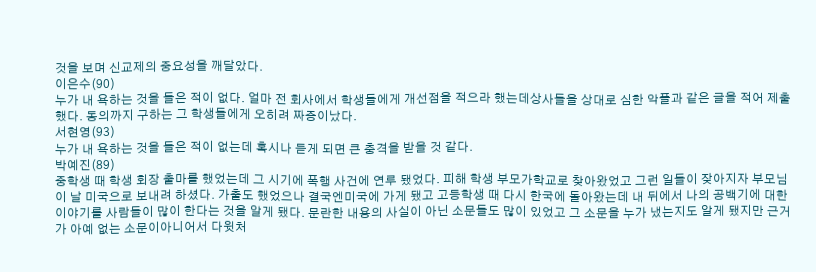것을 보며 신교제의 중요성을 깨달았다.
이은수(90)
누가 내 욕하는 것을 들은 적이 없다. 얼마 전 회사에서 학생들에게 개선점을 적으라 했는데상사들을 상대로 심한 악플과 같은 글을 적어 제출했다. 동의까지 구하는 그 학생들에게 오히려 짜증이났다.
서현영(93)
누가 내 욕하는 것을 들은 적이 없는데 혹시나 듣게 되면 큰 충격을 받을 것 같다.
박예진(89)
중학생 때 학생 회장 출마를 했었는데 그 시기에 폭행 사건에 연루 됐었다. 피해 학생 부모가학교로 찾아왔었고 그런 일들이 잦아지자 부모님이 날 미국으로 보내려 하셨다. 가출도 했었으나 결국엔미국에 가게 됐고 고등학생 때 다시 한국에 돌아왔는데 내 뒤에서 나의 공백기에 대한 이야기를 사람들이 많이 한다는 것을 알게 됐다. 문란한 내용의 사실이 아닌 소문들도 많이 있었고 그 소문을 누가 냈는지도 알게 됐지만 근거가 아예 없는 소문이아니어서 다윗처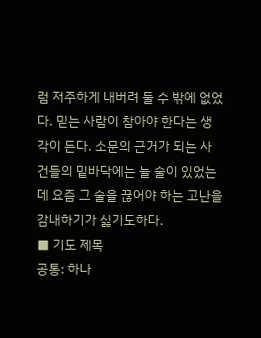럼 저주하게 내버려 둘 수 밖에 없었다. 믿는 사람이 참아야 한다는 생각이 든다. 소문의 근거가 되는 사건들의 밑바닥에는 늘 술이 있었는데 요즘 그 술을 끊어야 하는 고난을 감내하기가 싫기도하다.
■ 기도 제목
공통: 하나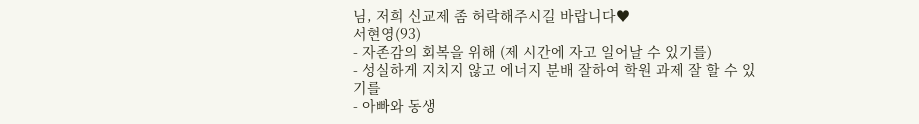님, 저희 신교제 좀 허락해주시길 바랍니다♥
서현영(93)
- 자존감의 회복을 위해 (제 시간에 자고 일어날 수 있기를)
- 성실하게 지치지 않고 에너지 분배 잘하여 학원 과제 잘 할 수 있기를
- 아빠와 동생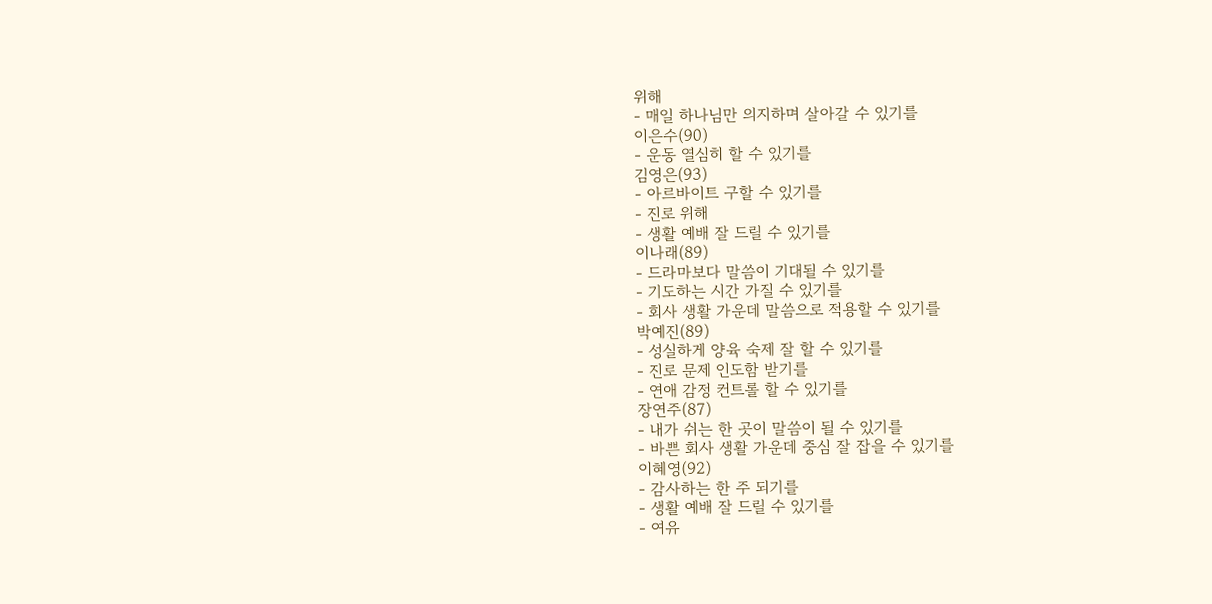위해
- 매일 하나님만 의지하며 살아갈 수 있기를
이은수(90)
- 운동 열심히 할 수 있기를
김영은(93)
- 아르바이트 구할 수 있기를
- 진로 위해
- 생활 예배 잘 드릴 수 있기를
이나래(89)
- 드라마보다 말씀이 기대될 수 있기를
- 기도하는 시간 가질 수 있기를
- 회사 생활 가운데 말씀으로 적용할 수 있기를
박예진(89)
- 성실하게 양육 숙제 잘 할 수 있기를
- 진로 문제 인도함 받기를
- 연애 감정 컨트롤 할 수 있기를
장연주(87)
- 내가 쉬는 한 곳이 말씀이 될 수 있기를
- 바쁜 회사 생활 가운데 중심 잘 잡을 수 있기를
이혜영(92)
- 감사하는 한 주 되기를
- 생활 예배 잘 드릴 수 있기를
- 여유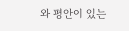와 평안이 있는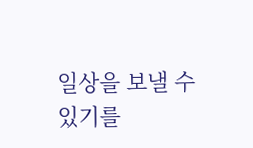일상을 보낼 수 있기를